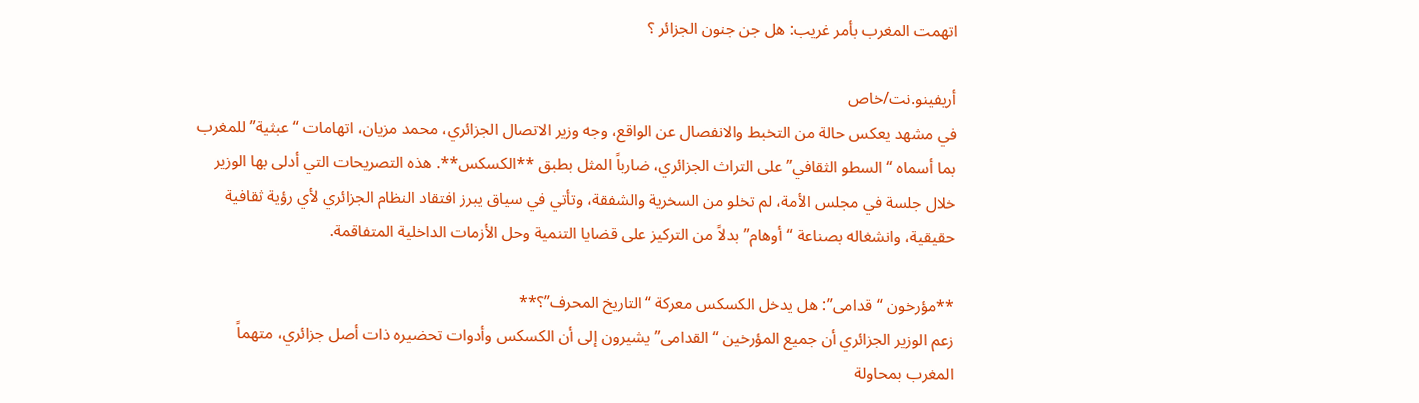اتهمت المغرب بأمر غريب: هل جن جنون الجزائر ؟

أريفينو.نت/خاص
في مشهد يعكس حالة من التخبط والانفصال عن الواقع، وجه وزير الاتصال الجزائري، محمد مزيان، اتهامات “عبثية” للمغرب بما أسماه “السطو الثقافي” على التراث الجزائري، ضارباً المثل بطبق **الكسكس**. هذه التصريحات التي أدلى بها الوزير خلال جلسة في مجلس الأمة، لم تخلو من السخرية والشفقة، وتأتي في سياق يبرز افتقاد النظام الجزائري لأي رؤية ثقافية حقيقية، وانشغاله بصناعة “أوهام” بدلاً من التركيز على قضايا التنمية وحل الأزمات الداخلية المتفاقمة.

**مؤرخون “قدامى”: هل يدخل الكسكس معركة “التاريخ المحرف”؟**
زعم الوزير الجزائري أن جميع المؤرخين “القدامى” يشيرون إلى أن الكسكس وأدوات تحضيره ذات أصل جزائري، متهماً المغرب بمحاولة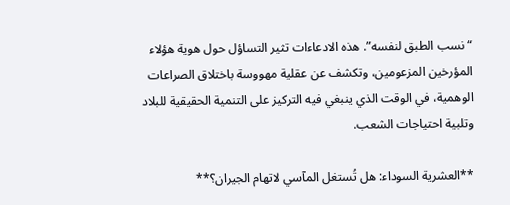“نسب الطبق لنفسه”. هذه الادعاءات تثير التساؤل حول هوية هؤلاء المؤرخين المزعومين، وتكشف عن عقلية مهووسة باختلاق الصراعات الوهمية، في الوقت الذي ينبغي فيه التركيز على التنمية الحقيقية للبلاد وتلبية احتياجات الشعب.

**العشرية السوداء: هل تُستغل المآسي لاتهام الجيران؟**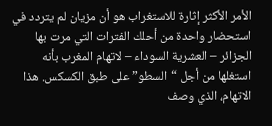الأمر الأكثر إثارة للاستغراب هو أن مزيان لم يتردد في استحضار واحدة من أحلك الفترات التي مرت بها الجزائر – العشرية السوداء – لاتهام المغرب بأنه استغلها من أجل “السطو” على طبق الكسكس. هذا الاتهام، الذي وصف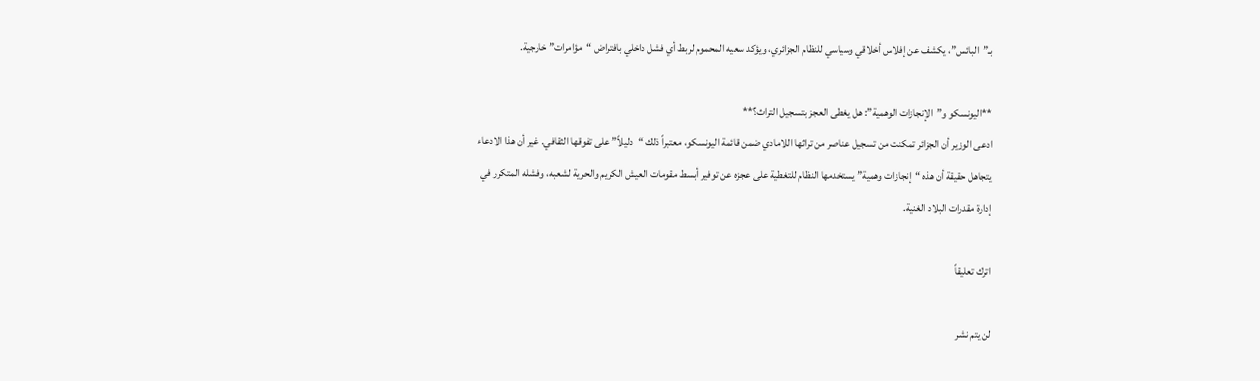بـ”البائس”، يكشف عن إفلاس أخلاقي وسياسي للنظام الجزائري، ويؤكد سعيه المحموم لربط أي فشل داخلي بافتراض “مؤامرات” خارجية.

**اليونسكو و”الإنجازات الوهمية”: هل يغطى العجز بتسجيل التراث؟**
ادعى الوزير أن الجزائر تمكنت من تسجيل عناصر من تراثها اللامادي ضمن قائمة اليونسكو، معتبراً ذلك “دليلاً” على تفوقها الثقافي. غير أن هذا الادعاء يتجاهل حقيقة أن هذه “إنجازات وهمية” يستخدمها النظام للتغطية على عجزه عن توفير أبسط مقومات العيش الكريم والحرية لشعبه، وفشله المتكرر في إدارة مقدرات البلاد الغنية.

اترك تعليقاً

لن يتم نشر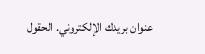عنوان بريدك الإلكتروني. الحقول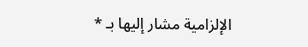الإلزامية مشار إليها بـ *